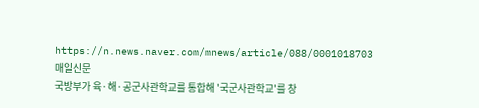https://n.news.naver.com/mnews/article/088/0001018703
매일신문
국방부가 육·해·공군사관학교를 통합해 '국군사관학교'를 창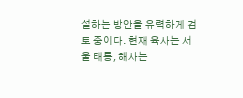설하는 방안을 유력하게 검토 중이다. 현재 육사는 서울 태릉, 해사는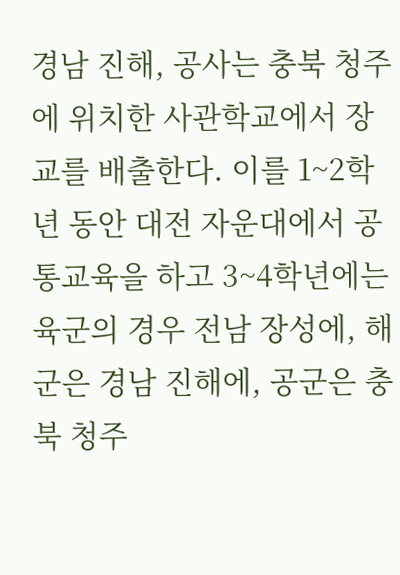경남 진해, 공사는 충북 청주에 위치한 사관학교에서 장교를 배출한다. 이를 1~2학년 동안 대전 자운대에서 공통교육을 하고 3~4학년에는 육군의 경우 전남 장성에, 해군은 경남 진해에, 공군은 충북 청주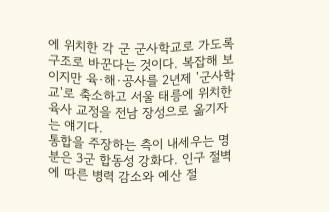에 위치한 각 군 군사학교로 가도록 구조로 바꾼다는 것이다. 복잡해 보이지만 육·해·공사를 2년제 '군사학교'로 축소하고 서울 태릉에 위치한 육사 교정을 전남 장성으로 옮기자는 얘기다.
통합을 주장하는 측이 내세우는 명분은 3군 합동성 강화다. 인구 절벽에 따른 병력 감소와 예산 절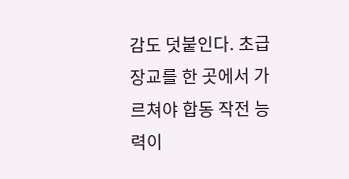감도 덧붙인다. 초급 장교를 한 곳에서 가르쳐야 합동 작전 능력이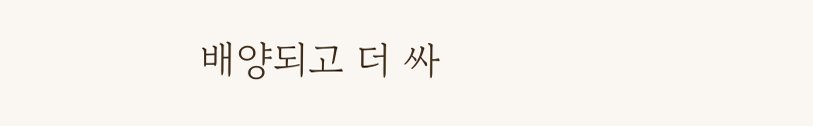배양되고 더 싸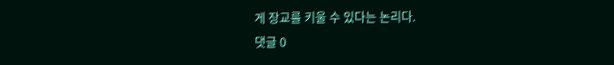게 장교를 키울 수 있다는 논리다.
댓글 0